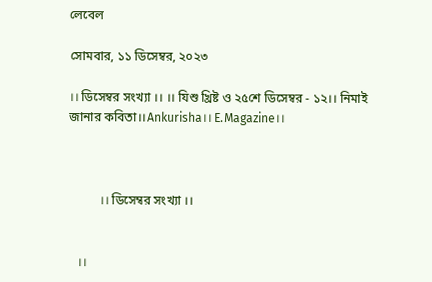লেবেল

সোমবার, ১১ ডিসেম্বর, ২০২৩

।। ডিসেম্বর সংখ্যা ।। ।। যিশু খ্রিষ্ট ও ২৫শে ডিসেম্বর - ১২।। নিমাই জানার কবিতা।।Ankurisha।। E.Magazine।।



          ।। ডিসেম্বর সংখ্যা ।।


   ।।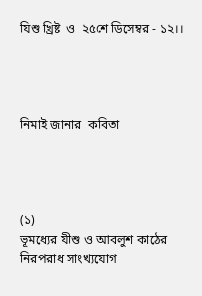যিশু খ্রিষ্ট  ও  ২৫শে ডিসেম্বর - ১২।।




নিমাই জানার  কবিতা




(১)
ভূমধ্যের যীশু ও আবলুশ কাঠের নিরপরাধ সাংখ্যযোগ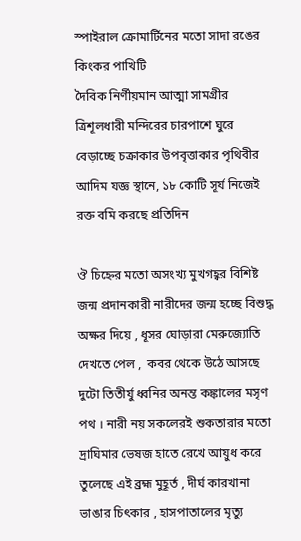স্পাইরাল ক্রোমার্টিনের মতো সাদা রঙের কিংকর পাখিটি
দৈবিক নির্ণীয়মান আত্মা সামগ্রীর ত্রিশূলধারী মন্দিরের চারপাশে ঘুরে বেড়াচ্ছে চক্রাকার উপবৃত্তাকার পৃথিবীর আদিম যজ্ঞ স্থানে, ১৮ কোটি সূর্য নিজেই রক্ত বমি করছে প্রতিদিন

ঔ চিহ্নের মতো অসংখ্য মুখগহ্বর বিশিষ্ট জন্ম প্রদানকারী নারীদের জন্ম হচ্ছে বিশুদ্ধ অক্ষর দিয়ে , ধূসর ঘোড়ারা মেরুজ্যোতি দেখতে পেল ,  কবর থেকে উঠে আসছে দুটো তিতীর্যু ধ্বনির অনন্ত কঙ্কালের মসৃণ পথ । নারী নয় সকলেরই শুকতারার মতো দ্রাঘিমার ভেষজ হাতে রেখে আয়ুধ করে তুলেছে এই ব্রহ্ম মুহূর্ত , দীর্ঘ কারখানা ভাঙার চিৎকার , হাসপাতালের মৃত্যু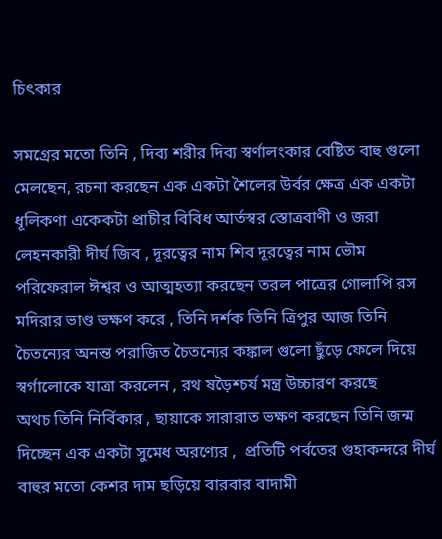চিৎকার

সমগ্রের মতো তিনি , দিব্য শরীর দিব্য স্বর্ণালংকার বেষ্টিত বাহু গুলো মেলছেন, রচনা করছেন এক একটা শৈলের উর্বর ক্ষেত্র এক একটা ধূলিকণা একেকটা প্রাচীর বিবিধ আর্তস্বর স্তোত্রবাণী ও জরা লেহনকারী দীর্ঘ জিব , দূরত্বের নাম শিব দূরত্বের নাম ভৌম
পরিফেরাল ঈশ্বর ও আত্মহত্যা করছেন তরল পাত্রের গোলাপি রস মদিরার ভাণ্ড ভক্ষণ করে , তিনি দর্শক তিনি ত্রিপুর আজ তিনি চৈতন্যের অনন্ত পরাজিত চৈতন্যের কঙ্কাল গুলো ছুঁড়ে ফেলে দিয়ে স্বর্গালোকে যাত্রা করলেন , রথ ষড়ৈশ্চর্য মন্ত্র উচ্চারণ করছে
অথচ তিনি নির্বিকার , ছায়াকে সারারাত ভক্ষণ করছেন তিনি জন্ম দিচ্ছেন এক একটা সুমেধ অরণ্যের ,  প্রতিটি পর্বতের গুহাকন্দরে দীর্ঘ বাহুর মতো কেশর দাম ছড়িয়ে বারবার বাদামী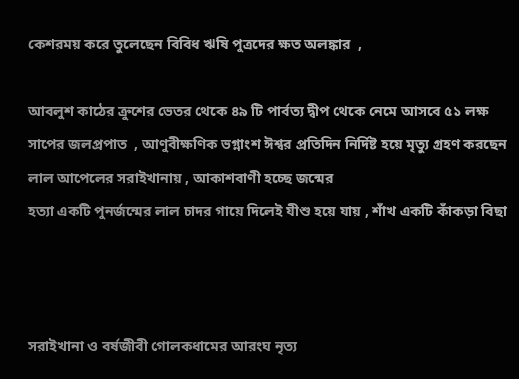কেশরময় করে তুলেছেন বিবিধ ঋষি পুত্রদের ক্ষত অলঙ্কার  ,

আবলুশ কাঠের ক্রুশের ভেতর থেকে ৪৯ টি পার্বত্য দ্বীপ থেকে নেমে আসবে ৫১ লক্ষ সাপের জলপ্রপাত  , আণুবীক্ষণিক ভগ্নাংশ ঈশ্বর প্রতিদিন নির্দিষ্ট হয়ে মৃত্যু গ্ৰহণ করছেন লাল আপেলের সরাইখানায় , আকাশবাণী হচ্ছে জন্মের
হত্যা একটি পুনর্জন্মের লাল চাদর গায়ে দিলেই যীশু হয়ে যায় , শাঁখ একটি কাঁকড়া বিছা



সরাইখানা ও বর্ষজীবী গোলকধামের আরংঘ নৃত্য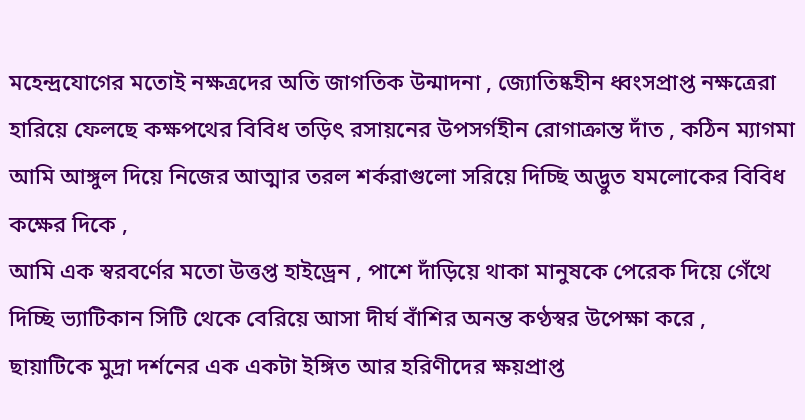মহেন্দ্রযোগের মতোই নক্ষত্রদের অতি জাগতিক উন্মাদনা , জ্যোতিষ্কহীন ধ্বংসপ্রাপ্ত নক্ষত্রেরা হারিয়ে ফেলছে কক্ষপথের বিবিধ তড়িৎ রসায়নের উপসর্গহীন রোগাক্রান্ত দাঁত , কঠিন ম্যাগমা
আমি আঙ্গুল দিয়ে নিজের আত্মার তরল শর্করাগুলো সরিয়ে দিচ্ছি অদ্ভুত যমলোকের বিবিধ কক্ষের দিকে ,
আমি এক স্বরবর্ণের মতো উত্তপ্ত হাইড্রেন , পাশে দাঁড়িয়ে থাকা মানুষকে পেরেক দিয়ে গেঁথে দিচ্ছি ভ্যাটিকান সিটি থেকে বেরিয়ে আসা দীর্ঘ বাঁশির অনন্ত কণ্ঠস্বর উপেক্ষা করে ,
ছায়াটিকে মুদ্রা দর্শনের এক একটা ইঙ্গিত আর হরিণীদের ক্ষয়প্রাপ্ত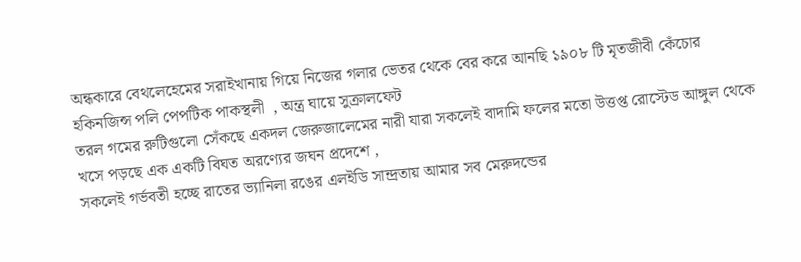অন্ধকারে বেথলেহেমের সরাইখানায় গিয়ে নিজের গলার ভেতর থেকে বের করে আনছি ১৯০৮ টি মৃতজীবী কেঁচোর হকিনজিন্স পলি পেপটিক পাকস্থলী  , অন্ত্র ঘায়ে সুক্রালফেট
তরল গমের রুটিগুলো সেঁকছে একদল জেরুজালেমের নারী যারা সকলেই বাদামি ফলের মতো উত্তপ্ত রোস্টেড আঙ্গুল থেকে খসে পড়ছে এক একটি বিঘত অরণ্যের জঘন প্রদেশে ,
সকলেই গর্ভবতী হচ্ছে রাতের ভ্যানিলা রঙের এলইডি সান্দ্রতায় আমার সব মেরুদন্ডের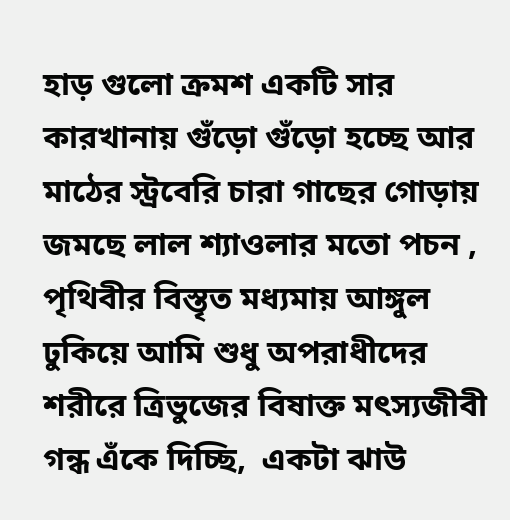হাড় গুলো ক্রমশ একটি সার কারখানায় গুঁড়ো গুঁড়ো হচ্ছে আর মাঠের স্ট্রবেরি চারা গাছের গোড়ায় জমছে লাল শ্যাওলার মতো পচন ,
পৃথিবীর বিস্তৃত মধ্যমায় আঙ্গুল ঢুকিয়ে আমি শুধু অপরাধীদের শরীরে ত্রিভুজের বিষাক্ত মৎস্যজীবী গন্ধ এঁকে দিচ্ছি,  একটা ঝাউ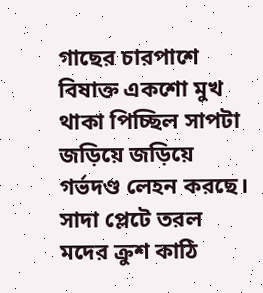গাছের চারপাশে বিষাক্ত একশো মুখ থাকা পিচ্ছিল সাপটা জড়িয়ে জড়িয়ে গর্ভদণ্ড লেহন করছে।
সাদা প্লেটে তরল মদের ক্রুশ কাঠি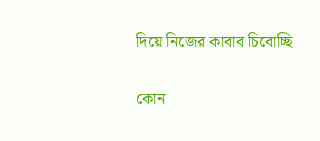দিয়ে নিজের কাবাব চিবোচ্ছি

কোন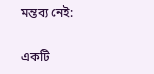মন্তব্য নেই:

একটি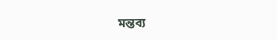মন্তব্য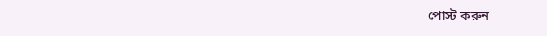পোস্ট করুন